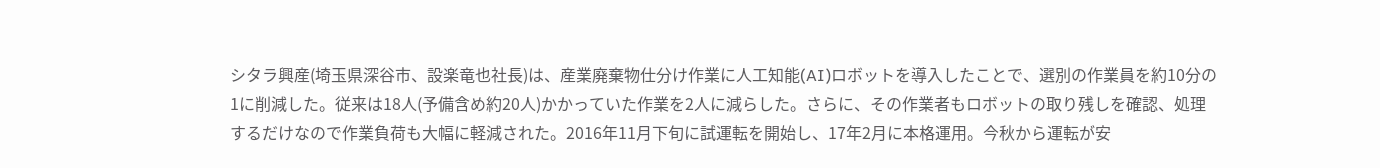シタラ興産(埼玉県深谷市、設楽竜也社長)は、産業廃棄物仕分け作業に人工知能(AI)ロボットを導入したことで、選別の作業員を約10分の1に削減した。従来は18人(予備含め約20人)かかっていた作業を2人に減らした。さらに、その作業者もロボットの取り残しを確認、処理するだけなので作業負荷も大幅に軽減された。2016年11月下旬に試運転を開始し、17年2月に本格運用。今秋から運転が安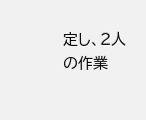定し、2人の作業